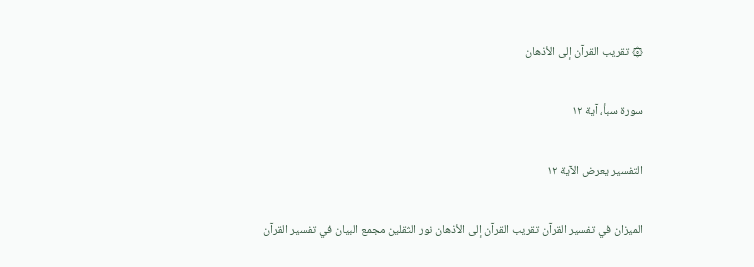۞ تقريب القرآن إلى الأذهان

سورة سبأ، آية ١٢

التفسير يعرض الآية ١٢

الميزان في تفسير القرآن تقريب القرآن إلى الأذهان نور الثقلين مجمع البيان في تفسير القرآن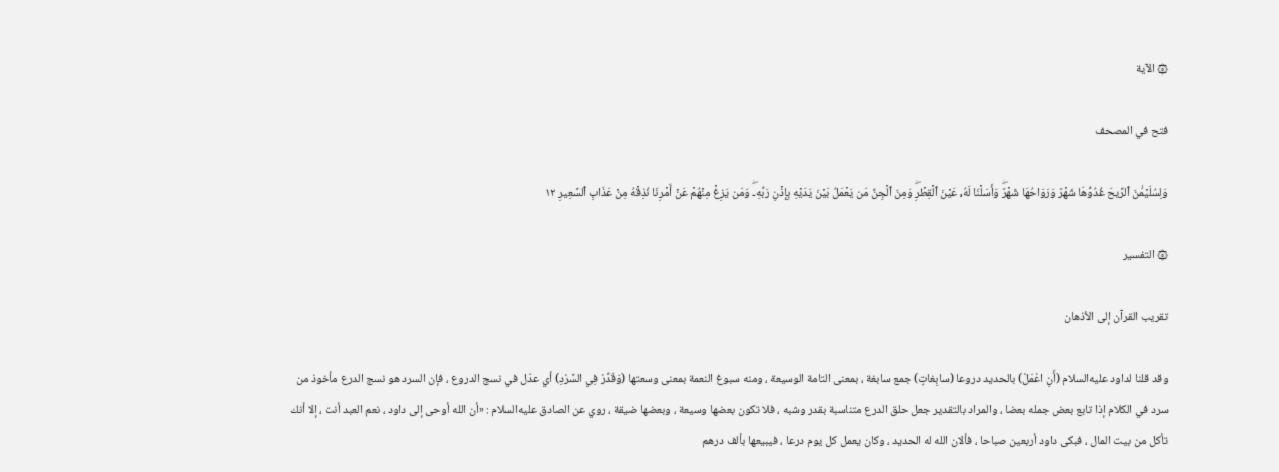۞ الآية

فتح في المصحف

وَلِسُلَيۡمَٰنَ ٱلرِّيحَ غُدُوُّهَا شَهۡرٞ وَرَوَاحُهَا شَهۡرٞۖ وَأَسَلۡنَا لَهُۥ عَيۡنَ ٱلۡقِطۡرِۖ وَمِنَ ٱلۡجِنِّ مَن يَعۡمَلُ بَيۡنَ يَدَيۡهِ بِإِذۡنِ رَبِّهِۦۖ وَمَن يَزِغۡ مِنۡهُمۡ عَنۡ أَمۡرِنَا نُذِقۡهُ مِنۡ عَذَابِ ٱلسَّعِيرِ ١٢

۞ التفسير

تقريب القرآن إلى الأذهان

وقد قلنا لداود عليه‌السلام (أَنِ اعْمَلْ) بالحديد دروعا (سابِغاتٍ) جمع سابغة ، بمعنى التامة الوسيعة ، ومنه سبوغ النعمة بمعنى وسعتها (وَقَدِّرْ فِي السَّرْدِ) أي عدّل في نسج الدروع ، فإن السرد هو نسج الدرع مأخوذ من سرد في الكلام إذا تابع بعض جمله بعضا ، والمراد بالتقدير جعل حلق الدرع متناسبة بقدر وشبه ، فلا تكون بعضها وسيعة ، وبعضها ضيقة ، روي عن الصادق عليه‌السلام : «أن الله أوحى إلى داود ، نعم العبد أنت ، إلا أنك تأكل من بيت المال ، فبكى داود أربعين صباحا ، فألان الله له الحديد ، وكان يعمل كل يوم درعا ، فيبيعها بألف درهم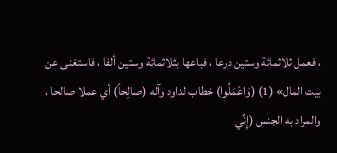، فعمل ثلاثمائة وستين درعا ، فباعها بثلاثمائة وستين ألفا ، فاستغنى عن بيت المال» (1) (وَاعْمَلُوا) خطاب لداود وآله (صالِحاً) أي عملا صالحا ، والمراد به الجنس (إِنِّي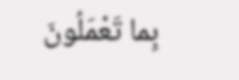بِما تَعْمَلُونَ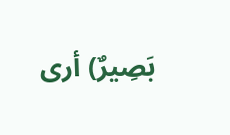بَصِيرٌ) أرى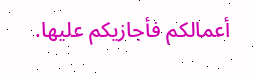أعمالكم فأجازيكم عليها.